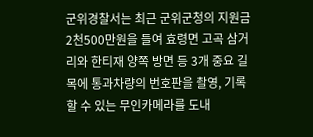군위경찰서는 최근 군위군청의 지원금 2천500만원을 들여 효령면 고곡 삼거리와 한티재 양쪽 방면 등 3개 중요 길목에 통과차량의 번호판을 촬영, 기록할 수 있는 무인카메라를 도내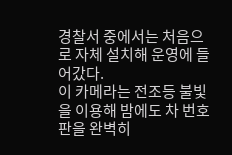경찰서 중에서는 처음으로 자체 설치해 운영에 들어갔다.
이 카메라는 전조등 불빛을 이용해 밤에도 차 번호판을 완벽히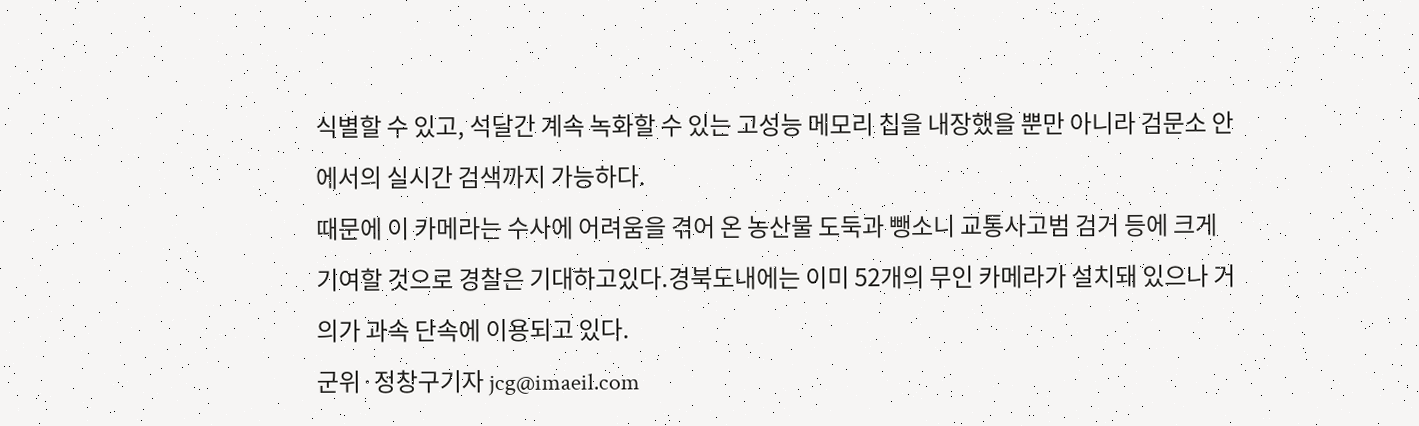식별할 수 있고, 석달간 계속 녹화할 수 있는 고성능 메모리 칩을 내장했을 뿐만 아니라 검문소 안에서의 실시간 검색까지 가능하다.
때문에 이 카메라는 수사에 어려움을 겪어 온 농산물 도둑과 뺑소니 교통사고범 검거 등에 크게 기여할 것으로 경찰은 기대하고있다.경북도내에는 이미 52개의 무인 카메라가 설치돼 있으나 거의가 과속 단속에 이용되고 있다.
군위·정창구기자 jcg@imaeil.com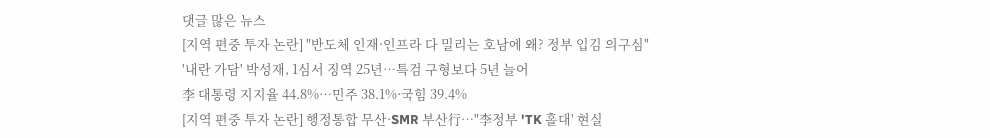댓글 많은 뉴스
[지역 편중 투자 논란] "반도체 인재·인프라 다 밀리는 호남에 왜? 정부 입김 의구심"
'내란 가담' 박성재, 1심서 징역 25년…특검 구형보다 5년 늘어
李 대통령 지지율 44.8%…민주 38.1%·국힘 39.4%
[지역 편중 투자 논란] 행정통합 무산·SMR 부산行…"李정부 'TK 홀대' 현실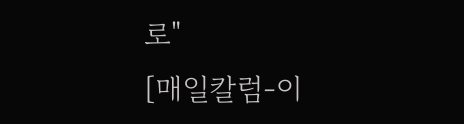로"
[매일칼럼-이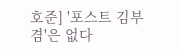호준] '포스트 김부겸'은 없다